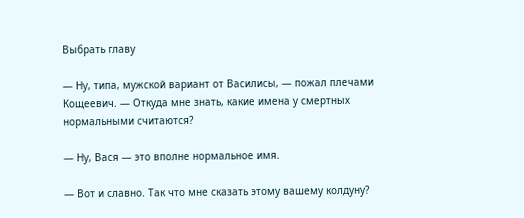Выбрать главу

— Ну, типа, мужской вариант от Василисы, — пожал плечами Кощеевич. — Откуда мне знать, какие имена у смертных нормальными считаются?

— Ну, Вася — это вполне нормальное имя.

— Вот и славно. Так что мне сказать этому вашему колдуну?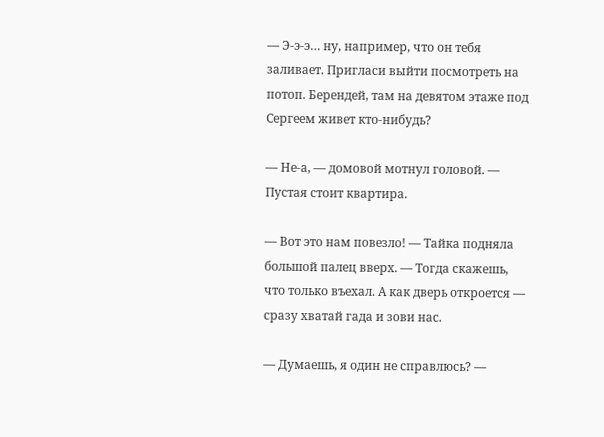— Э-э-э… ну, например, что он тебя заливает. Пригласи выйти посмотреть на потоп. Берендей, там на девятом этаже под Сергеем живет кто-нибудь?

— Не-а, — домовой мотнул головой. — Пустая стоит квартира.

— Вот это нам повезло! — Тайка подняла большой палец вверх. — Тогда скажешь, что только въехал. А как дверь откроется — сразу хватай гада и зови нас.

— Думаешь, я один не справлюсь? —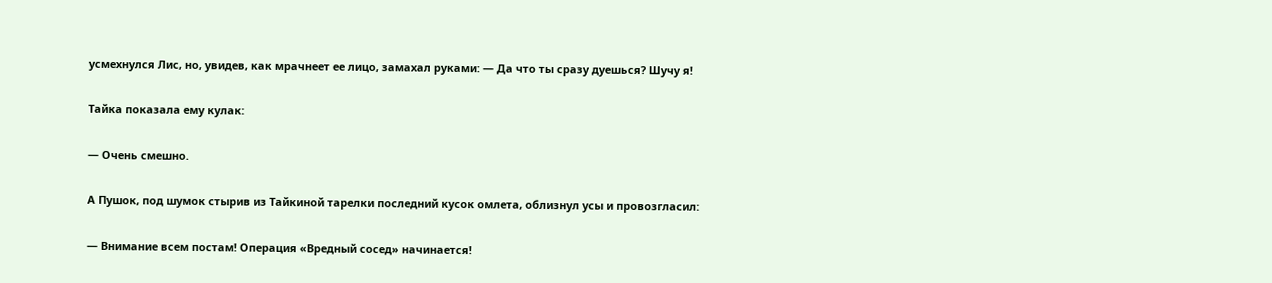усмехнулся Лис, но, увидев, как мрачнеет ее лицо, замахал руками: — Да что ты сразу дуешься? Шучу я!

Тайка показала ему кулак:

— Очень смешно.

А Пушок, под шумок стырив из Тайкиной тарелки последний кусок омлета, облизнул усы и провозгласил:

— Внимание всем постам! Операция «Вредный сосед» начинается!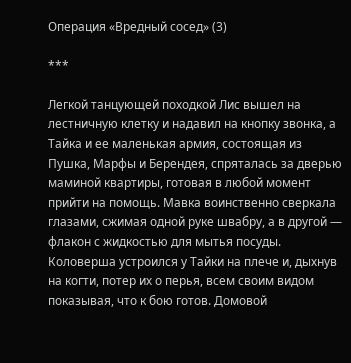Операция «Вредный сосед» (3)

***

Легкой танцующей походкой Лис вышел на лестничную клетку и надавил на кнопку звонка, а Тайка и ее маленькая армия, состоящая из Пушка, Марфы и Берендея, спряталась за дверью маминой квартиры, готовая в любой момент прийти на помощь. Мавка воинственно сверкала глазами, сжимая одной руке швабру, а в другой — флакон с жидкостью для мытья посуды. Коловерша устроился у Тайки на плече и, дыхнув на когти, потер их о перья, всем своим видом показывая, что к бою готов. Домовой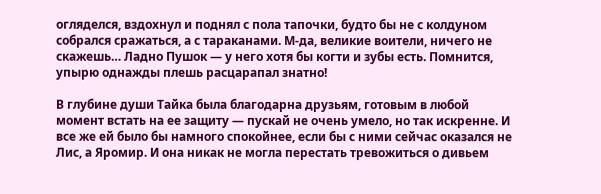огляделся, вздохнул и поднял с пола тапочки, будто бы не с колдуном собрался сражаться, а с тараканами. М-да, великие воители, ничего не скажешь… Ладно Пушок — у него хотя бы когти и зубы есть. Помнится, упырю однажды плешь расцарапал знатно!

В глубине души Тайка была благодарна друзьям, готовым в любой момент встать на ее защиту — пускай не очень умело, но так искренне. И все же ей было бы намного спокойнее, если бы с ними сейчас оказался не Лис, а Яромир. И она никак не могла перестать тревожиться о дивьем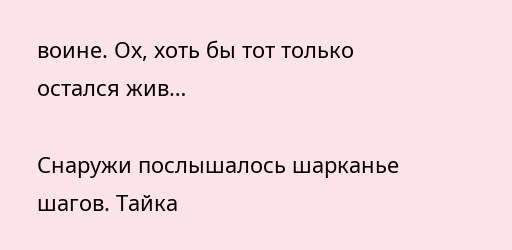воине. Ох, хоть бы тот только остался жив…

Снаружи послышалось шарканье шагов. Тайка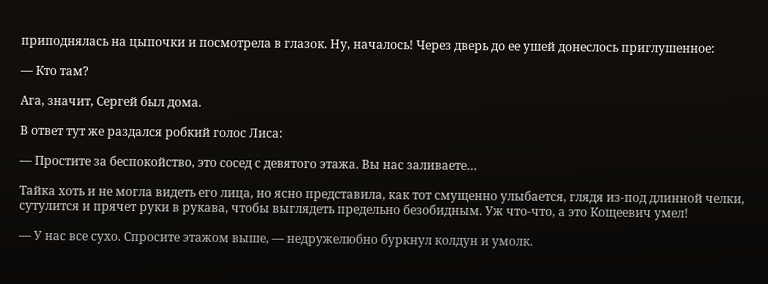приподнялась на цыпочки и посмотрела в глазок. Ну, началось! Через дверь до ее ушей донеслось приглушенное:

— Кто там?

Ага, значит, Сергей был дома.

В ответ тут же раздался робкий голос Лиса:

— Простите за беспокойство, это сосед с девятого этажа. Вы нас заливаете…

Тайка хоть и не могла видеть его лица, но ясно представила, как тот смущенно улыбается, глядя из-под длинной челки, сутулится и прячет руки в рукава, чтобы выглядеть предельно безобидным. Уж что-что, а это Кощеевич умел!

— У нас все сухо. Спросите этажом выше, — недружелюбно буркнул колдун и умолк.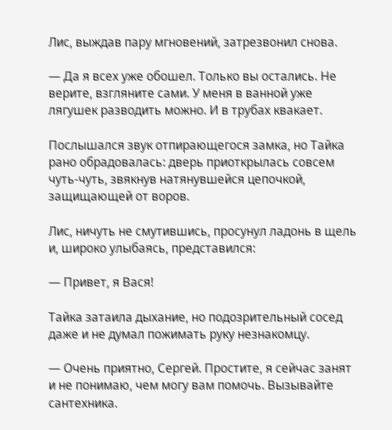Лис, выждав пару мгновений, затрезвонил снова.

— Да я всех уже обошел. Только вы остались. Не верите, взгляните сами. У меня в ванной уже лягушек разводить можно. И в трубах квакает.

Послышался звук отпирающегося замка, но Тайка рано обрадовалась: дверь приоткрылась совсем чуть-чуть, звякнув натянувшейся цепочкой, защищающей от воров.

Лис, ничуть не смутившись, просунул ладонь в щель и, широко улыбаясь, представился:

— Привет, я Вася!

Тайка затаила дыхание, но подозрительный сосед даже и не думал пожимать руку незнакомцу.

— Очень приятно, Сергей. Простите, я сейчас занят и не понимаю, чем могу вам помочь. Вызывайте сантехника.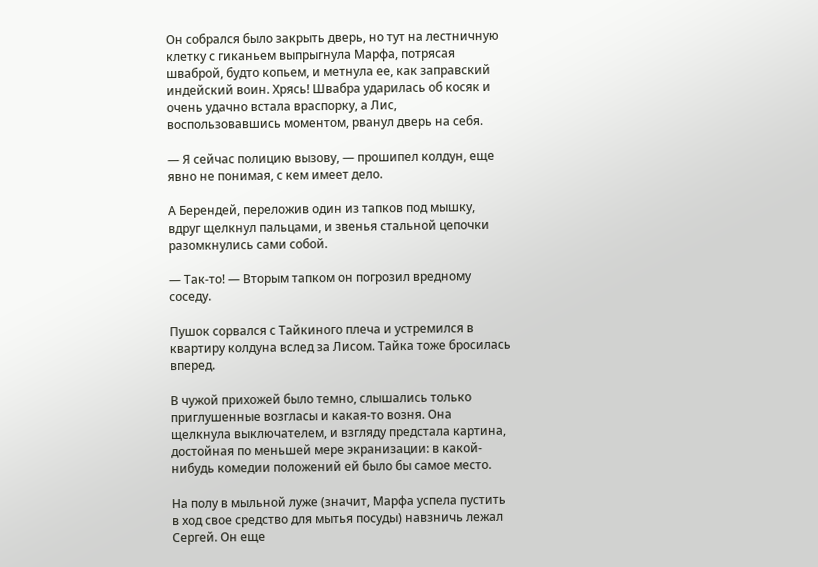Он собрался было закрыть дверь, но тут на лестничную клетку с гиканьем выпрыгнула Марфа, потрясая шваброй, будто копьем, и метнула ее, как заправский индейский воин. Хрясь! Швабра ударилась об косяк и очень удачно встала враспорку, а Лис, воспользовавшись моментом, рванул дверь на себя.

— Я сейчас полицию вызову, — прошипел колдун, еще явно не понимая, с кем имеет дело.

А Берендей, переложив один из тапков под мышку, вдруг щелкнул пальцами, и звенья стальной цепочки разомкнулись сами собой.

— Так-то! — Вторым тапком он погрозил вредному соседу.

Пушок сорвался с Тайкиного плеча и устремился в квартиру колдуна вслед за Лисом. Тайка тоже бросилась вперед.

В чужой прихожей было темно, слышались только приглушенные возгласы и какая-то возня. Она щелкнула выключателем, и взгляду предстала картина, достойная по меньшей мере экранизации: в какой-нибудь комедии положений ей было бы самое место.

На полу в мыльной луже (значит, Марфа успела пустить в ход свое средство для мытья посуды) навзничь лежал Сергей. Он еще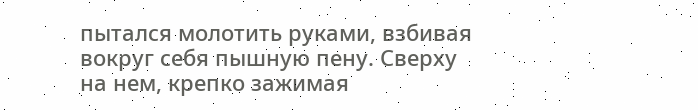пытался молотить руками, взбивая вокруг себя пышную пену. Сверху на нем, крепко зажимая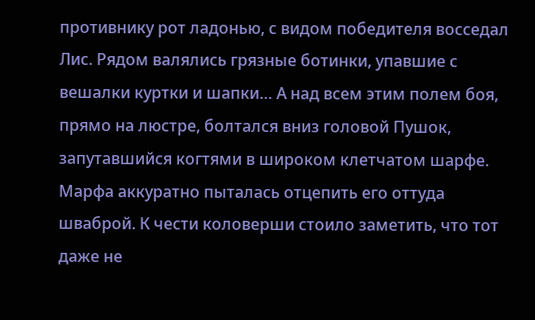противнику рот ладонью, с видом победителя восседал Лис. Рядом валялись грязные ботинки, упавшие с вешалки куртки и шапки… А над всем этим полем боя, прямо на люстре, болтался вниз головой Пушок, запутавшийся когтями в широком клетчатом шарфе. Марфа аккуратно пыталась отцепить его оттуда шваброй. К чести коловерши стоило заметить, что тот даже не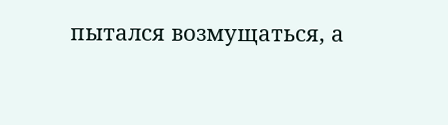пытался возмущаться, а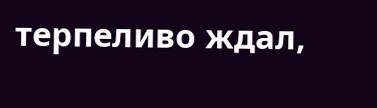терпеливо ждал,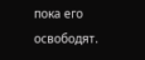пока его освободят.